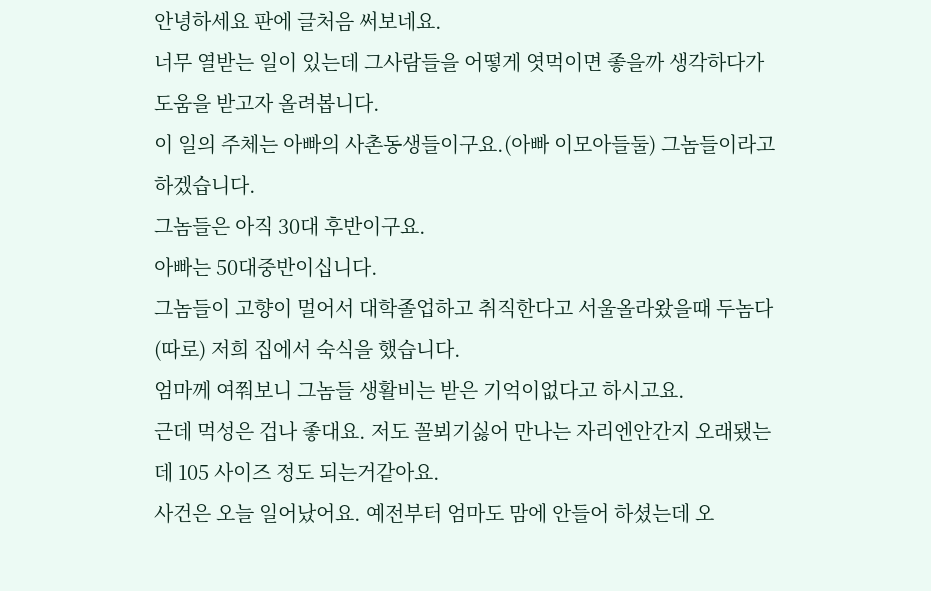안녕하세요 판에 글처음 써보네요.
너무 열받는 일이 있는데 그사람들을 어떻게 엿먹이면 좋을까 생각하다가 도움을 받고자 올려봅니다.
이 일의 주체는 아빠의 사촌동생들이구요.(아빠 이모아들둘) 그놈들이라고 하겠습니다.
그놈들은 아직 30대 후반이구요.
아빠는 50대중반이십니다.
그놈들이 고향이 멀어서 대학졸업하고 취직한다고 서울올라왔을때 두놈다(따로) 저희 집에서 숙식을 했습니다.
엄마께 여쭤보니 그놈들 생활비는 받은 기억이없다고 하시고요.
근데 먹성은 겁나 좋대요. 저도 꼴뵈기싫어 만나는 자리엔안간지 오래됐는데 105 사이즈 정도 되는거같아요.
사건은 오늘 일어났어요. 예전부터 엄마도 맘에 안들어 하셨는데 오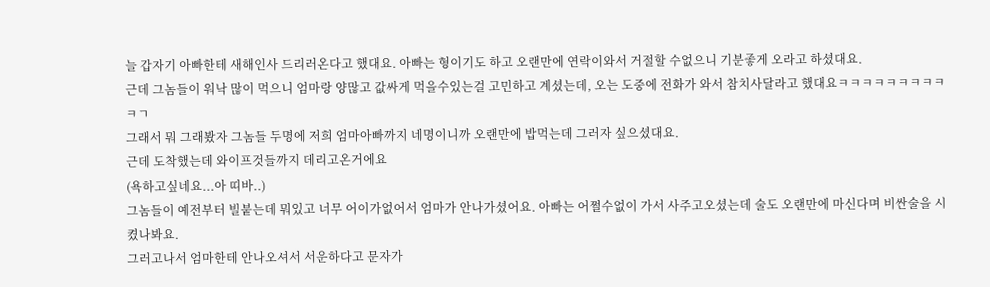늘 갑자기 아빠한테 새해인사 드리러온다고 했대요. 아빠는 형이기도 하고 오랜만에 연락이와서 거절할 수없으니 기분좋게 오라고 하셨대요.
근데 그놈들이 워낙 많이 먹으니 엄마랑 양많고 값싸게 먹을수있는걸 고민하고 계셨는데, 오는 도중에 전화가 와서 참치사달라고 했대요ㅋㅋㅋㅋㅋㅋㅋㅋㅋㅋㄱ
그래서 뭐 그래봤자 그놈들 두명에 저희 엄마아빠까지 네명이니까 오랜만에 밥먹는데 그러자 싶으셨대요.
근데 도착했는데 와이프것들까지 데리고온거에요
(욕하고싶네요...아 띠바..)
그놈들이 예전부터 빌붙는데 뭐있고 너무 어이가없어서 엄마가 안나가셨어요. 아빠는 어쩔수없이 가서 사주고오셨는데 술도 오랜만에 마신다며 비싼술을 시켰나봐요.
그러고나서 엄마한테 안나오셔서 서운하다고 문자가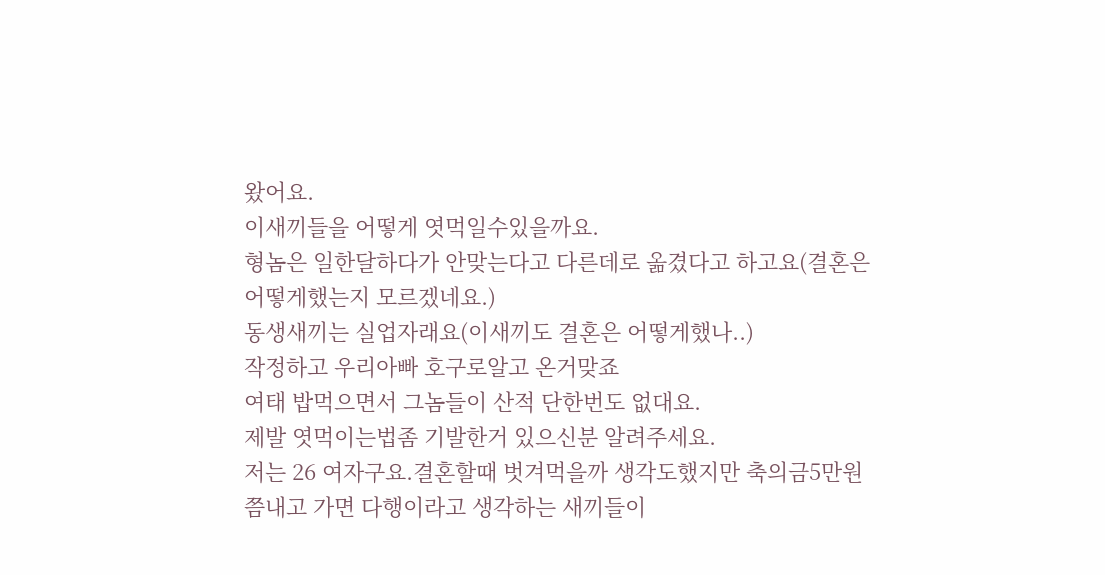왔어요.
이새끼들을 어떻게 엿먹일수있을까요.
형놈은 일한달하다가 안맞는다고 다른데로 옮겼다고 하고요(결혼은 어떻게했는지 모르겠네요.)
동생새끼는 실업자래요(이새끼도 결혼은 어떻게했나..)
작정하고 우리아빠 호구로알고 온거맞죠
여태 밥먹으면서 그놈들이 산적 단한번도 없대요.
제발 엿먹이는법좀 기발한거 있으신분 알려주세요.
저는 26 여자구요.결혼할때 벗겨먹을까 생각도했지만 축의금5만원쯤내고 가면 다행이라고 생각하는 새끼들이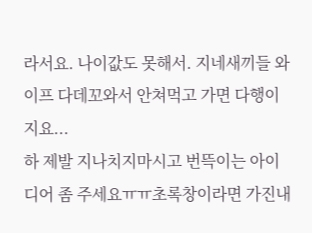라서요. 나이값도 못해서. 지네새끼들 와이프 다데꼬와서 안쳐먹고 가면 다행이지요...
하 제발 지나치지마시고 번뜩이는 아이디어 좀 주세요ㅠㅠ초록창이라면 가진내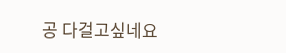공 다걸고싶네요